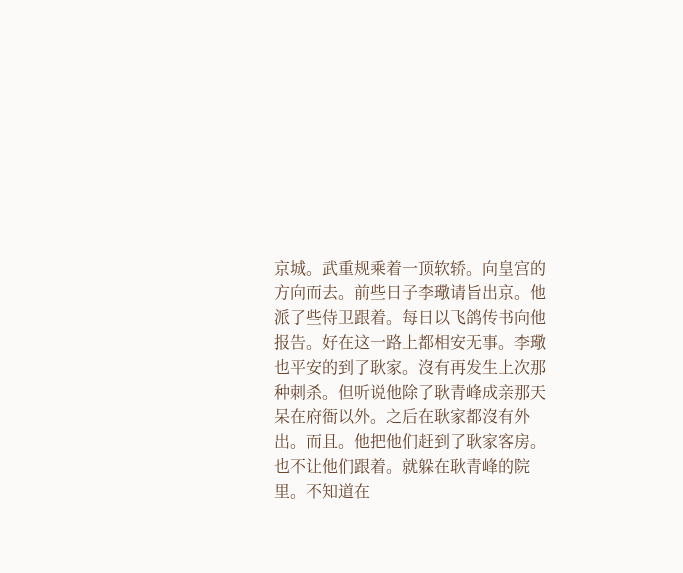京城。武重规乘着一顶软轿。向皇宫的方向而去。前些日子李璥请旨出京。他派了些侍卫跟着。每日以飞鸽传书向他报告。好在这一路上都相安无事。李璥也平安的到了耿家。沒有再发生上次那种刺杀。但听说他除了耿青峰成亲那天呆在府衙以外。之后在耿家都沒有外出。而且。他把他们赶到了耿家客房。也不让他们跟着。就躲在耿青峰的院里。不知道在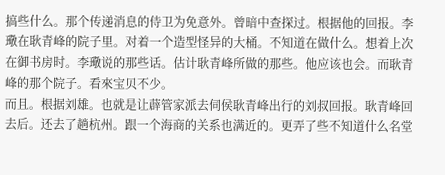搞些什么。那个传递消息的侍卫为免意外。曾暗中查探过。根据他的回报。李璥在耿青峰的院子里。对着一个造型怪异的大桶。不知道在做什么。想着上次在御书房时。李璥说的那些话。估计耿青峰所做的那些。他应该也会。而耿青峰的那个院子。看來宝贝不少。
而且。根据刘雄。也就是让薜管家派去伺侯耿青峰出行的刘叔回报。耿青峰回去后。还去了趟杭州。跟一个海商的关系也满近的。更弄了些不知道什么名堂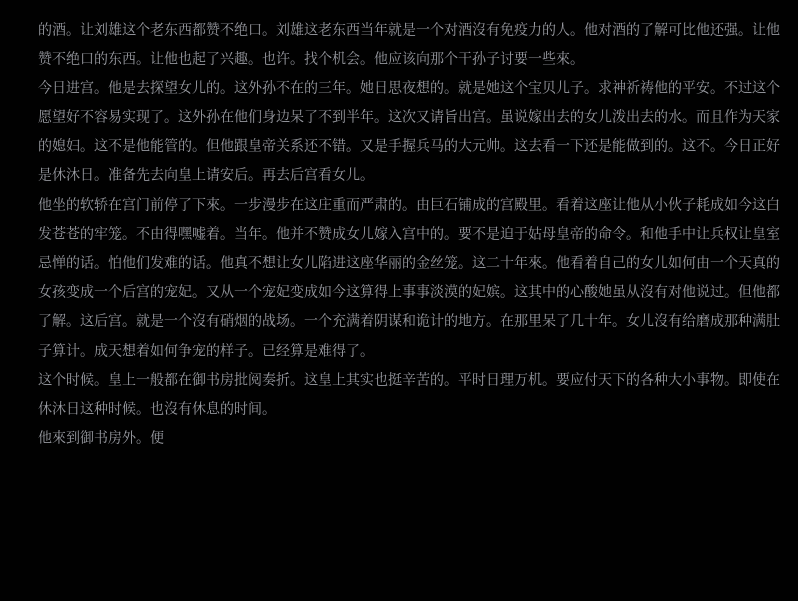的酒。让刘雄这个老东西都赞不绝口。刘雄这老东西当年就是一个对酒沒有免疫力的人。他对酒的了解可比他还强。让他赞不绝口的东西。让他也起了兴趣。也许。找个机会。他应该向那个干孙子讨要一些來。
今日进宫。他是去探望女儿的。这外孙不在的三年。她日思夜想的。就是她这个宝贝儿子。求神祈祷他的平安。不过这个愿望好不容易实现了。这外孙在他们身边呆了不到半年。这次又请旨出宫。虽说嫁出去的女儿泼出去的水。而且作为天家的媳妇。这不是他能管的。但他跟皇帝关系还不错。又是手握兵马的大元帅。这去看一下还是能做到的。这不。今日正好是休沐日。准备先去向皇上请安后。再去后宫看女儿。
他坐的软轿在宫门前停了下來。一步漫步在这庄重而严肃的。由巨石铺成的宫殿里。看着这座让他从小伙子耗成如今这白发苍苍的牢笼。不由得嘿嘘着。当年。他并不赞成女儿嫁入宫中的。要不是迫于姑母皇帝的命令。和他手中让兵权让皇室忌惮的话。怕他们发难的话。他真不想让女儿陷进这座华丽的金丝笼。这二十年來。他看着自己的女儿如何由一个天真的女孩变成一个后宫的宠妃。又从一个宠妃变成如今这算得上事事淡漠的妃嫔。这其中的心酸她虽从沒有对他说过。但他都了解。这后宫。就是一个沒有硝烟的战场。一个充满着阴谋和诡计的地方。在那里呆了几十年。女儿沒有给磨成那种满肚子算计。成天想着如何争宠的样子。已经算是难得了。
这个时候。皇上一般都在御书房批阅奏折。这皇上其实也挺辛苦的。平时日理万机。要应付天下的各种大小事物。即使在休沐日这种时候。也沒有休息的时间。
他來到御书房外。便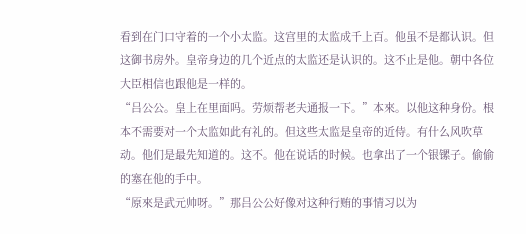看到在门口守着的一个小太监。这宫里的太监成千上百。他虽不是都认识。但这御书房外。皇帝身边的几个近点的太监还是认识的。这不止是他。朝中各位大臣相信也跟他是一样的。
“吕公公。皇上在里面吗。劳烦帮老夫通报一下。”本來。以他这种身份。根本不需要对一个太监如此有礼的。但这些太监是皇帝的近侍。有什么风吹草动。他们是最先知道的。这不。他在说话的时候。也拿出了一个银镙子。偷偷的塞在他的手中。
“原來是武元帅呀。”那吕公公好像对这种行贿的事情习以为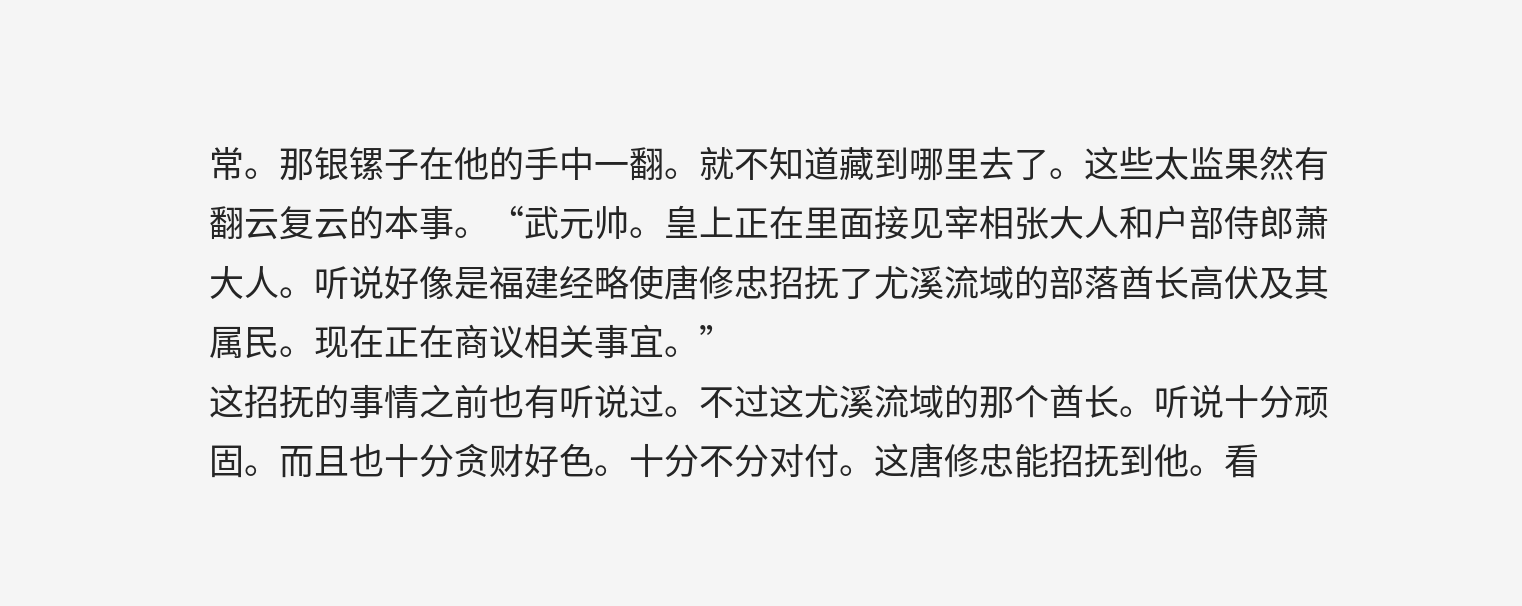常。那银镙子在他的手中一翻。就不知道藏到哪里去了。这些太监果然有翻云复云的本事。“武元帅。皇上正在里面接见宰相张大人和户部侍郎萧大人。听说好像是福建经略使唐修忠招抚了尤溪流域的部落酋长高伏及其属民。现在正在商议相关事宜。”
这招抚的事情之前也有听说过。不过这尤溪流域的那个酋长。听说十分顽固。而且也十分贪财好色。十分不分对付。这唐修忠能招抚到他。看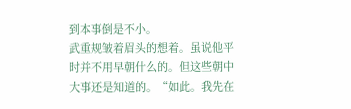到本事倒是不小。
武重规皱着眉头的想着。虽说他平时并不用早朝什么的。但这些朝中大事还是知道的。“如此。我先在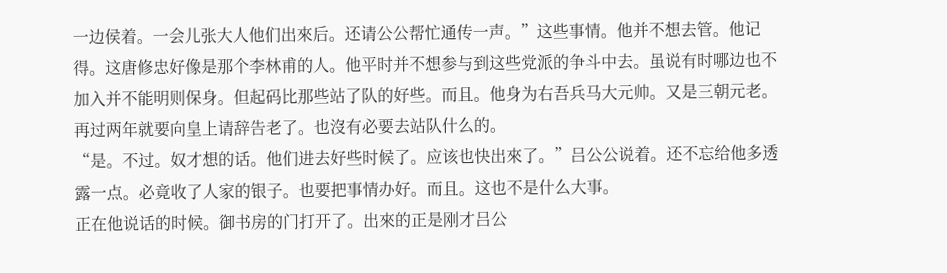一边侯着。一会儿张大人他们出來后。还请公公帮忙通传一声。”这些事情。他并不想去管。他记得。这唐修忠好像是那个李林甫的人。他平时并不想参与到这些党派的争斗中去。虽说有时哪边也不加入并不能明则保身。但起码比那些站了队的好些。而且。他身为右吾兵马大元帅。又是三朝元老。再过两年就要向皇上请辞告老了。也沒有必要去站队什么的。
“是。不过。奴才想的话。他们进去好些时候了。应该也快出來了。”吕公公说着。还不忘给他多透露一点。必竟收了人家的银子。也要把事情办好。而且。这也不是什么大事。
正在他说话的时候。御书房的门打开了。出來的正是刚才吕公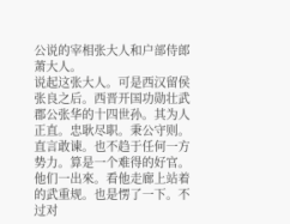公说的宰相张大人和户部侍郎萧大人。
说起这张大人。可是西汉留侯张良之后。西晋开国功勋壮武郡公张华的十四世孙。其为人正直。忠耿尽职。秉公守则。直言敢谏。也不趋于任何一方势力。算是一个难得的好官。
他们一出來。看他走廊上站着的武重规。也是愣了一下。不过对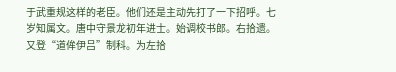于武重规这样的老臣。他们还是主动先打了一下招呼。七岁知属文。唐中守景龙初年进士。始调校书郎。右拾遗。又登“道侔伊吕”制科。为左拾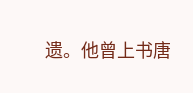遗。他曾上书唐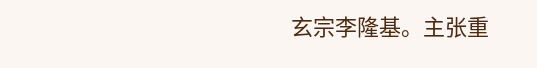玄宗李隆基。主张重